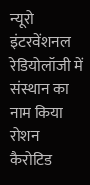न्यूरो इंटरवेंशनल रेडियोलॉजी में संस्थान का नाम किया रोशन
कैरोटिड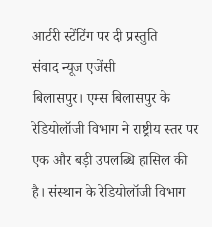आर्टरी स्टेंटिंग पर दी प्रस्तुति
संवाद न्यूज एजेंसी
बिलासपुर। एम्स बिलासपुर के रेडियोलॉजी विभाग ने राष्ट्रीय स्तर पर एक और बड़ी उपलब्धि हासिल की है। संस्थान के रेडियोलॉजी विभाग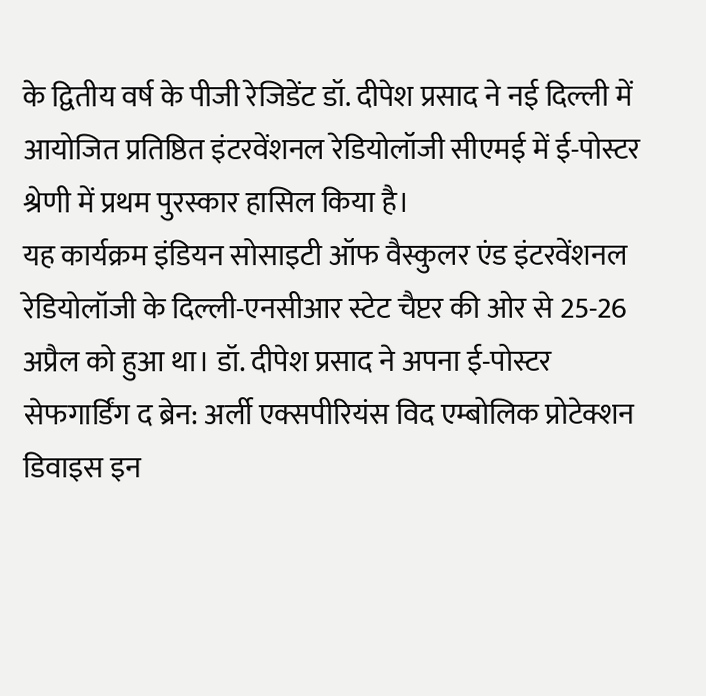के द्वितीय वर्ष के पीजी रेजिडेंट डॉ. दीपेश प्रसाद ने नई दिल्ली में आयोजित प्रतिष्ठित इंटरवेंशनल रेडियोलॉजी सीएमई में ई-पोस्टर श्रेणी में प्रथम पुरस्कार हासिल किया है।
यह कार्यक्रम इंडियन सोसाइटी ऑफ वैस्कुलर एंड इंटरवेंशनल रेडियोलॉजी के दिल्ली-एनसीआर स्टेट चैप्टर की ओर से 25-26 अप्रैल को हुआ था। डॉ. दीपेश प्रसाद ने अपना ई-पोस्टर सेफगार्डिंग द ब्रेन: अर्ली एक्सपीरियंस विद एम्बोलिक प्रोटेक्शन डिवाइस इन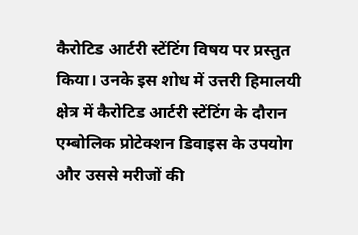कैरोटिड आर्टरी स्टेंटिंग विषय पर प्रस्तुत किया। उनके इस शोध में उत्तरी हिमालयी क्षेत्र में कैरोटिड आर्टरी स्टेंटिंग के दौरान एम्बोलिक प्रोटेक्शन डिवाइस के उपयोग और उससे मरीजों की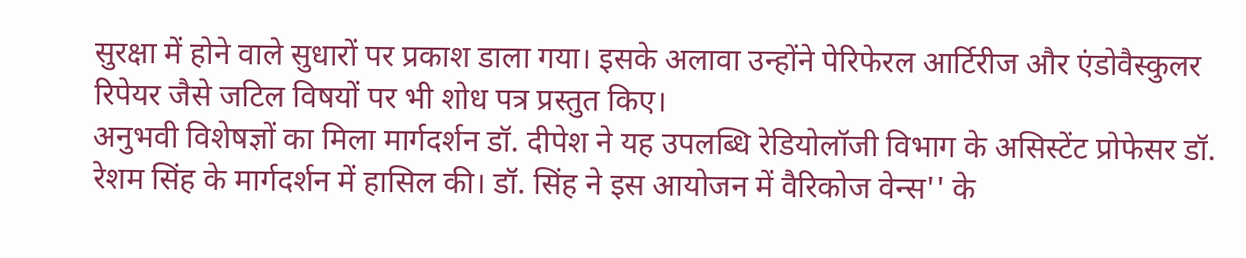सुरक्षा में होने वाले सुधारों पर प्रकाश डाला गया। इसके अलावा उन्होंने पेरिफेरल आर्टिरीज और एंडोवैस्कुलर रिपेयर जैसे जटिल विषयों पर भी शोध पत्र प्रस्तुत किए।
अनुभवी विशेषज्ञों का मिला मार्गदर्शन डॉ. दीपेश ने यह उपलब्धि रेडियोलॉजी विभाग के असिस्टेंट प्रोफेसर डॉ. रेशम सिंह के मार्गदर्शन में हासिल की। डॉ. सिंह ने इस आयोजन में वैरिकोज वेन्स'' के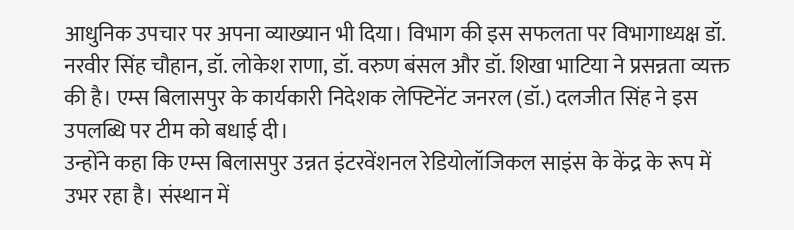आधुनिक उपचार पर अपना व्याख्यान भी दिया। विभाग की इस सफलता पर विभागाध्यक्ष डॉ. नरवीर सिंह चौहान, डॉ. लोकेश राणा, डॉ. वरुण बंसल और डॉ. शिखा भाटिया ने प्रसन्नता व्यक्त की है। एम्स बिलासपुर के कार्यकारी निदेशक लेफ्टिनेंट जनरल (डॉ.) दलजीत सिंह ने इस उपलब्धि पर टीम को बधाई दी।
उन्होंने कहा कि एम्स बिलासपुर उन्नत इंटरवेंशनल रेडियोलॉजिकल साइंस के केंद्र के रूप में उभर रहा है। संस्थान में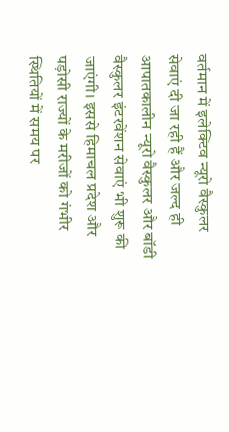वर्तमान में इलेक्टिव न्यूरो वैस्कुलर सेवाएं दी जा रही हैं और जल्द ही आपातकालीन न्यूरो वैस्कुलर और बॉडी वैस्कुलर इंटरवेंशन सेवाएं भी शुरू की जाएंगी। इससे हिमाचल प्रदेश और पड़ोसी राज्यों के मरीजों को गंभीर स्थितियों में समय पर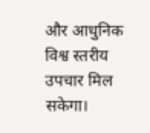और आधुनिक विश्व स्तरीय उपचार मिल सकेगा।